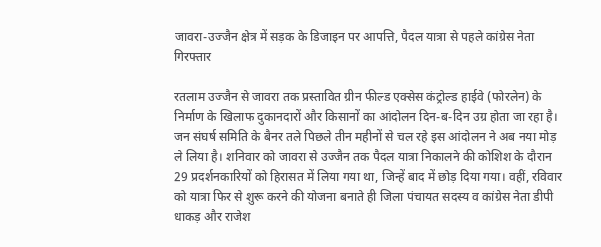जावरा-उज्जैन क्षेत्र में सड़क के डिजाइन पर आपत्ति, पैदल यात्रा से पहले कांग्रेस नेता गिरफ्तार

रतलाम उज्जैन से जावरा तक प्रस्तावित ग्रीन फील्ड एक्सेस कंट्रोल्ड हाईवे (फोरलेन) के निर्माण के खिलाफ दुकानदारों और किसानों का आंदोलन दिन-ब-दिन उग्र होता जा रहा है। जन संघर्ष समिति के बैनर तले पिछले तीन महीनों से चल रहे इस आंदोलन ने अब नया मोड़ ले लिया है। शनिवार को जावरा से उज्जैन तक पैदल यात्रा निकालने की कोशिश के दौरान 29 प्रदर्शनकारियों को हिरासत में लिया गया था, जिन्हें बाद में छोड़ दिया गया। वहीं, रविवार को यात्रा फिर से शुरू करने की योजना बनाते ही जिला पंचायत सदस्य व कांग्रेस नेता डीपी धाकड़ और राजेश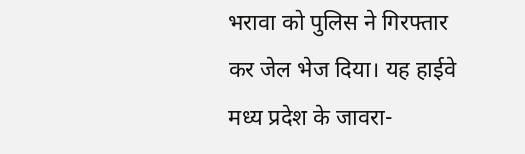भरावा को पुलिस ने गिरफ्तार कर जेल भेज दिया। यह हाईवे मध्य प्रदेश के जावरा-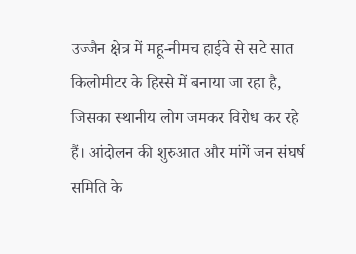उज्जैन क्षेत्र में महू-नीमच हाईवे से सटे सात किलोमीटर के हिस्से में बनाया जा रहा है, जिसका स्थानीय लोग जमकर विरोध कर रहे हैं। आंदोलन की शुरुआत और मांगें जन संघर्ष समिति के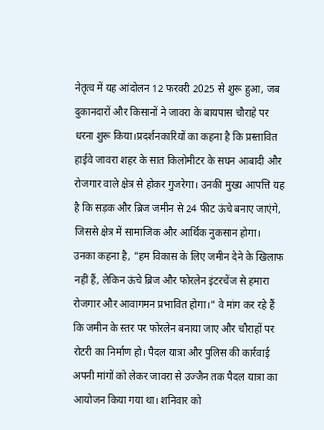नेतृत्व में यह आंदोलन 12 फरवरी 2025 से शुरू हुआ, जब दुकानदारों और किसानों ने जावरा के बायपास चौराहे पर धरना शुरू किया।प्रदर्शनकारियों का कहना है कि प्रस्तावित हाईवे जावरा शहर के सात किलोमीटर के सघन आबादी और रोजगार वाले क्षेत्र से होकर गुजरेगा। उनकी मुख्य आपत्ति यह है कि सड़क और ब्रिज जमीन से 24 फीट ऊंचे बनाए जाएंगे, जिससे क्षेत्र में सामाजिक और आर्थिक नुकसान होगा। उनका कहना है, "हम विकास के लिए जमीन देने के खिलाफ नहीं हैं, लेकिन ऊंचे ब्रिज और फोरलेन इंटरचेंज से हमारा रोजगार और आवागमन प्रभावित होगा।" वे मांग कर रहे हैं कि जमीन के स्तर पर फोरलेन बनाया जाए और चौराहों पर रोटरी का निर्माण हो। पैदल यात्रा और पुलिस की कार्रवाई अपनी मांगों को लेकर जावरा से उज्जैन तक पैदल यात्रा का आयोजन किया गया था। शनिवार को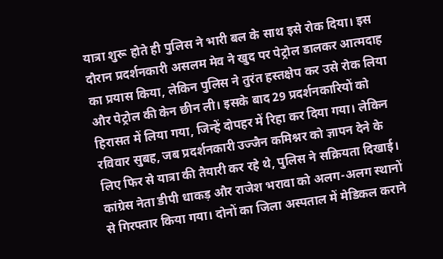यात्रा शुरू होते ही पुलिस ने भारी बल के साथ इसे रोक दिया। इस दौरान प्रदर्शनकारी असलम मेव ने खुद पर पेट्रोल डालकर आत्मदाह का प्रयास किया, लेकिन पुलिस ने तुरंत हस्तक्षेप कर उसे रोक लिया और पेट्रोल की केन छीन ली। इसके बाद 29 प्रदर्शनकारियों को हिरासत में लिया गया, जिन्हें दोपहर में रिहा कर दिया गया। लेकिन रविवार सुबह, जब प्रदर्शनकारी उज्जैन कमिश्नर को ज्ञापन देने के लिए फिर से यात्रा की तैयारी कर रहे थे, पुलिस ने सक्रियता दिखाई। कांग्रेस नेता डीपी धाकड़ और राजेश भरावा को अलग-अलग स्थानों से गिरफ्तार किया गया। दोनों का जिला अस्पताल में मेडिकल कराने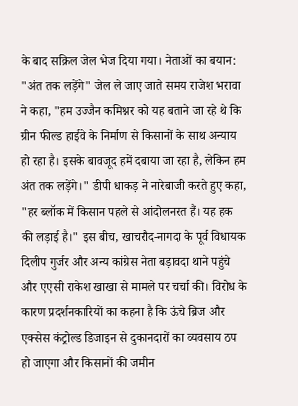के बाद सक्रिल जेल भेज दिया गया। नेताओं का बयान: "अंत तक लड़ेंगे" जेल ले जाए जाते समय राजेश भरावा ने कहा, "हम उज्जैन कमिश्नर को यह बताने जा रहे थे कि ग्रीन फील्ड हाईवे के निर्माण से किसानों के साथ अन्याय हो रहा है। इसके बावजूद हमें दबाया जा रहा है, लेकिन हम अंत तक लड़ेंगे।" डीपी धाकड़ ने नारेबाजी करते हुए कहा, "हर ब्लॉक में किसान पहले से आंदोलनरत हैं। यह हक की लड़ाई है।" इस बीच, खाचरौद-नागदा के पूर्व विधायक दिलीप गुर्जर और अन्य कांग्रेस नेता बड़ावदा थाने पहुंचे और एएसी राकेश खाखा से मामले पर चर्चा की। विरोध के कारण प्रदर्शनकारियों का कहना है कि ऊंचे ब्रिज और एक्सेस कंट्रोल्ड डिजाइन से दुकानदारों का व्यवसाय ठप हो जाएगा और किसानों की जमीन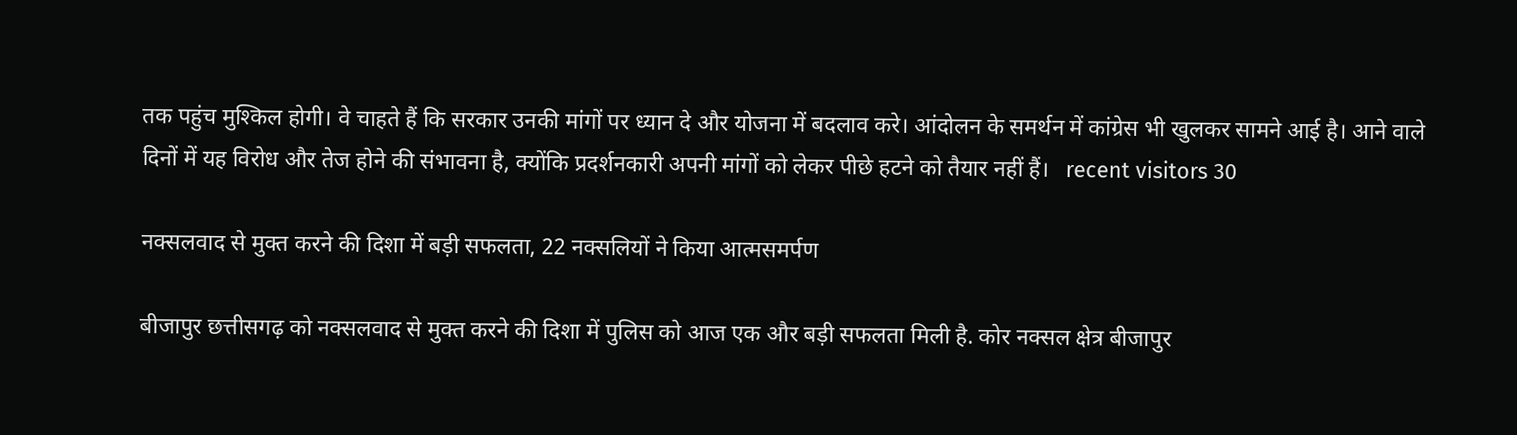तक पहुंच मुश्किल होगी। वे चाहते हैं कि सरकार उनकी मांगों पर ध्यान दे और योजना में बदलाव करे। आंदोलन के समर्थन में कांग्रेस भी खुलकर सामने आई है। आने वाले दिनों में यह विरोध और तेज होने की संभावना है, क्योंकि प्रदर्शनकारी अपनी मांगों को लेकर पीछे हटने को तैयार नहीं हैं।   recent visitors 30

नक्सलवाद से मुक्त करने की दिशा में बड़ी सफलता, 22 नक्सलियों ने किया आत्मसमर्पण

बीजापुर छत्तीसगढ़ को नक्सलवाद से मुक्त करने की दिशा में पुलिस को आज एक और बड़ी सफलता मिली है. कोर नक्सल क्षेत्र बीजापुर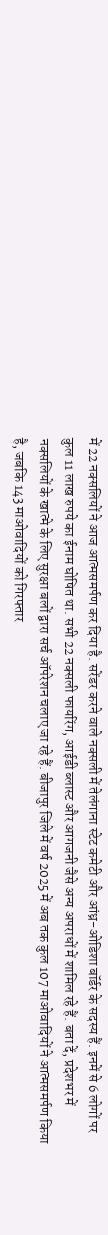में 22 नक्सलियों ने आज आत्मसमर्पण कर दिया है. सरेंडर करने वाले नक्सली में तेलंगाना स्टेट कमेटी और आंध्र-ओडिशा बॉर्डर के सदस्य हैं. इनमें से 6 लोगों पर कुल 11 लाख रुपये का ईनाम घोषित था. सभी 22 नक्सली फायरिंग, आईडी ब्लास्ट और आगजनी जैसे अन्य अपराधों में शामिल रहे हैं. बता दें, प्रदेशभर में नक्सलियों के खात्मे के लिए सुरक्षा बलों द्वारा सर्च ऑपरेशन चलाए जा रहे हैं. बीजापुर जिले में वर्ष 2025 में अब तक कुल 107 माओवादियों ने आत्मसमर्पण किया है, जबकि 143 माओवादियों को गिरफ्तार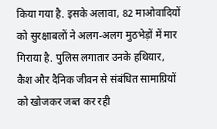किया गया है. इसके अलावा, 82 माओवादियों को सुरक्षाबलों ने अलग-अलग मुठभेड़ों में मार गिराया है. पुलिस लगातार उनके हथियार, कैश और दैनिक जीवन से संबंधित सामाग्रियों को खोजकर जब्त कर रही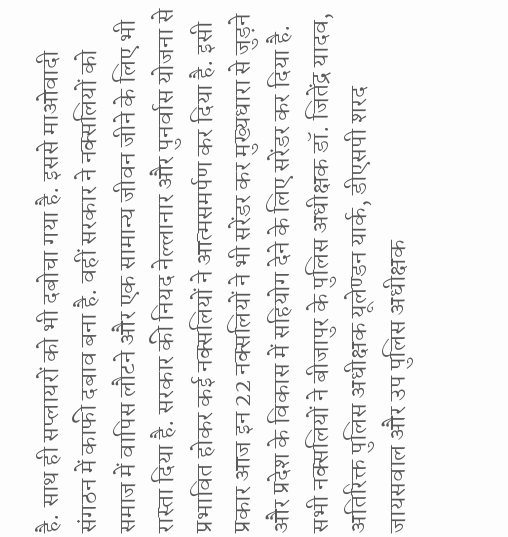है. साथ ही सप्लायरों को भी दबोचा गया है. इससे माओवादी संगठन में काफी दबाव बना है. वहीं सरकार ने नक्सलियों को समाज में वापिस लौटने और एक सामान्य जीवन जीने के लिए भी रास्ता दिया है. सरकार की नियद नेल्लानार और पुनर्वास योजना से प्रभावित होकर कई नक्सलियों ने आत्मसमर्पण कर दिया है. इसी प्रकार आज इन 22 नक्सलियों ने भी सरेंडर कर मुख्यधारा से जुड़ने और प्रदेश के विकास में सहियोग देने के लिए सरेंडर कर दिया है. सभी नक्सलियों ने बीजापुर के पुलिस अधीक्षक डॉ. जितेंद्र यादव, अतिरिक्त पुलिस अधीक्षक यूलेण्डन यार्क, डीएसपी शरद जायसवाल और उप पुलिस अधीक्षक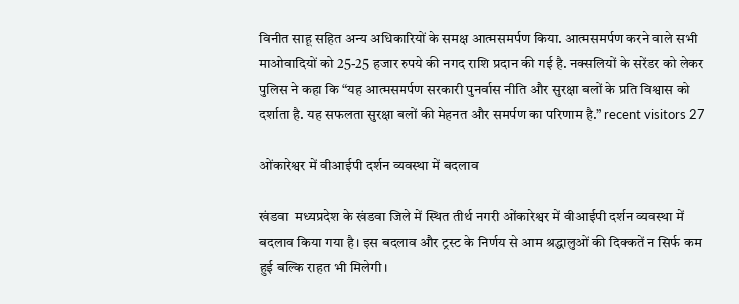विनीत साहू सहित अन्य अधिकारियों के समक्ष आत्मसमर्पण किया. आत्मसमर्पण करने वाले सभी माओवादियों को 25-25 हजार रुपये की नगद राशि प्रदान की गई है. नक्सलियों के सरेंडर को लेकर पुलिस ने कहा कि “यह आत्मसमर्पण सरकारी पुनर्वास नीति और सुरक्षा बलों के प्रति विश्वास को दर्शाता है. यह सफलता सुरक्षा बलों की मेहनत और समर्पण का परिणाम है.” recent visitors 27

ओंकारेश्वर में वीआईपी दर्शन व्यवस्था में बदलाव

खंडवा  मध्यप्रदेश के खंडवा जिले में स्थित तीर्थ नगरी ओंकारेश्वर में वीआईपी दर्शन व्यवस्था में बदलाव किया गया है। इस बदलाव और ट्रस्ट के निर्णय से आम श्रद्धालुओं की दिक्कतें न सिर्फ कम हुई बल्कि राहत भी मिलेगी।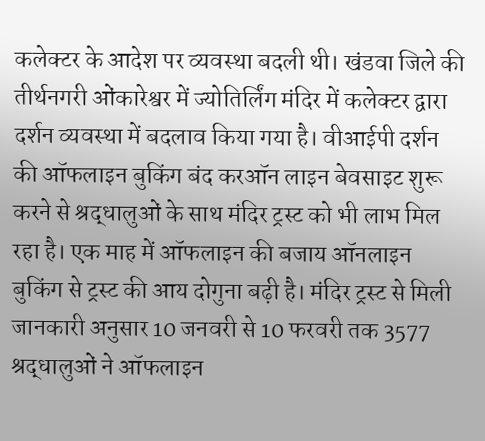कलेक्टर के आदेश पर व्यवस्था बदली थी। खंडवा जिले की तीर्थनगरी ओंकारेश्वर में ज्योतिर्लिंग मंदिर में कलेक्टर द्वारा दर्शन व्यवस्था में बदलाव किया गया है। वीआईपी दर्शन की ऑफलाइन बुकिंग बंद करऑन लाइन बेवसाइट शुरू करने से श्रद्धालुओं के साथ मंदिर ट्रस्ट को भी लाभ मिल रहा है। एक माह में ऑफलाइन की बजाय ऑनलाइन बुकिंग से ट्रस्ट की आय दोगुना बढ़ी है। मंदिर ट्रस्ट से मिली जानकारी अनुसार 10 जनवरी से 10 फरवरी तक 3577 श्रद्धालुओं ने ऑफलाइन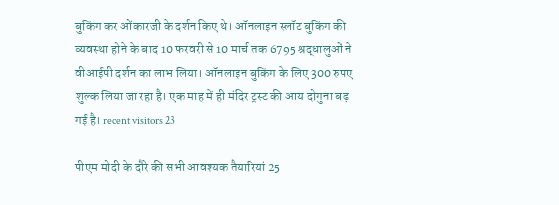बुकिंग कर ओंकारजी के दर्शन किए थे। ऑनलाइन स्लॉट बुकिंग की व्यवस्था होने के बाद 10 फरवरी से 10 मार्च तक 6795 श्रद्धालुओं ने वीआईपी दर्शन का लाभ लिया। ऑनलाइन बुकिंग के लिए 300 रुपए शुल्क लिया जा रहा है। एक माह में ही मंदिर ट्रस्ट की आय दोगुना बढ़ गई है। recent visitors 23

पीएम मोदी के दौरे की सभी आवश्यक तैयारियां 25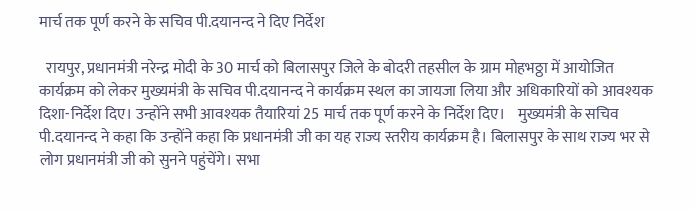मार्च तक पूर्ण करने के सचिव पी.दयानन्द ने दिए निर्देश

  रायपुर, प्रधानमंत्री नरेन्द्र मोदी के 30 मार्च को बिलासपुर जिले के बोदरी तहसील के ग्राम मोहभठ्ठा में आयोजित कार्यक्रम को लेकर मुख्यमंत्री के सचिव पी.दयानन्द ने कार्यक्रम स्थल का जायजा लिया और अधिकारियों को आवश्यक दिशा-निर्देश दिए। उन्होंने सभी आवश्यक तैयारियां 25 मार्च तक पूर्ण करने के निर्देश दिए।    मुख्यमंत्री के सचिव पी.दयानन्द ने कहा कि उन्होंने कहा कि प्रधानमंत्री जी का यह राज्य स्तरीय कार्यक्रम है। बिलासपुर के साथ राज्य भर से लोग प्रधानमंत्री जी को सुनने पहुंचेंगे। सभा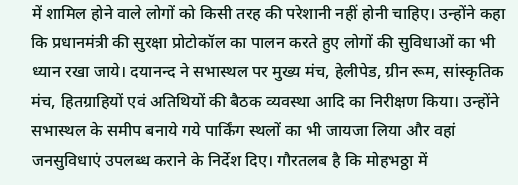में शामिल होने वाले लोगों को किसी तरह की परेशानी नहीं होनी चाहिए। उन्होंने कहा कि प्रधानमंत्री की सुरक्षा प्रोटोकॉल का पालन करते हुए लोगों की सुविधाओं का भी ध्यान रखा जाये। दयानन्द ने सभास्थल पर मुख्य मंच, हेलीपेड, ग्रीन रूम, सांस्कृतिक मंच, हितग्राहियों एवं अतिथियों की बैठक व्यवस्था आदि का निरीक्षण किया। उन्होंने सभास्थल के समीप बनाये गये पार्किंग स्थलों का भी जायजा लिया और वहां जनसुविधाएं उपलब्ध कराने के निर्देश दिए। गौरतलब है कि मोहभठ्ठा में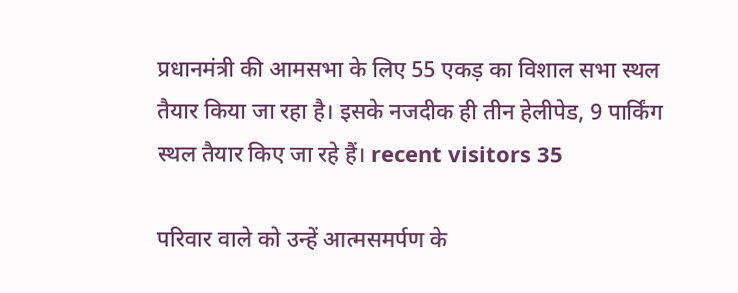प्रधानमंत्री की आमसभा के लिए 55 एकड़ का विशाल सभा स्थल तैयार किया जा रहा है। इसके नजदीक ही तीन हेलीपेड, 9 पार्किंग स्थल तैयार किए जा रहे हैं। recent visitors 35

परिवार वाले को उन्हें आत्मसमर्पण के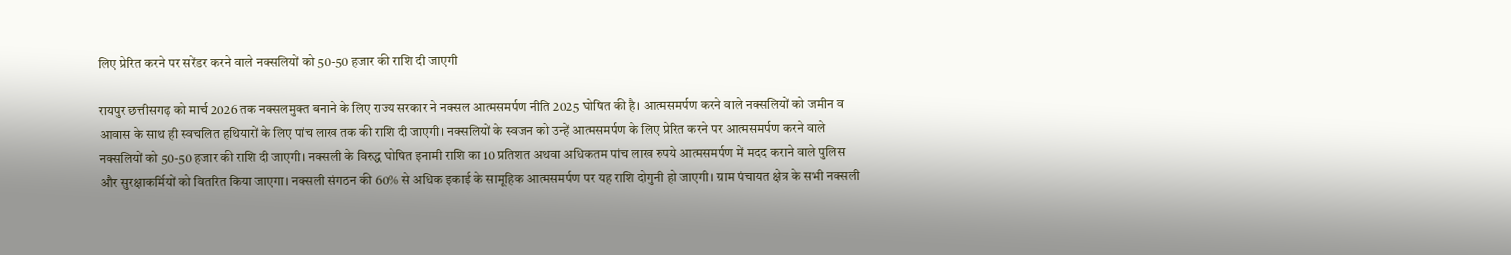लिए प्रेरित करने पर सरेंडर करने वाले नक्सलियों को 50-50 हजार की राशि दी जाएगी

रायपुर छत्तीसगढ़ को मार्च 2026 तक नक्सलमुक्त बनाने के लिए राज्य सरकार ने नक्सल आत्मसमर्पण नीति 2025 घोषित की है। आत्मसमर्पण करने वाले नक्सलियों को जमीन व आवास के साथ ही स्वचलित हथियारों के लिए पांच लाख तक की राशि दी जाएगी। नक्सलियों के स्वजन को उन्हें आत्मसमर्पण के लिए प्रेरित करने पर आत्मसमर्पण करने वाले नक्सलियों को 50-50 हजार की राशि दी जाएगी। नक्सली के विरुद्ध घोषित इनामी राशि का 10 प्रतिशत अथवा अधिकतम पांच लाख रुपये आत्मसमर्पण में मदद कराने वाले पुलिस और सुरक्षाकर्मियों को वितरित किया जाएगा। नक्सली संगठन की 60% से अधिक इकाई के सामूहिक आत्मसमर्पण पर यह राशि दोगुनी हो जाएगी। ग्राम पंचायत क्षेत्र के सभी नक्सली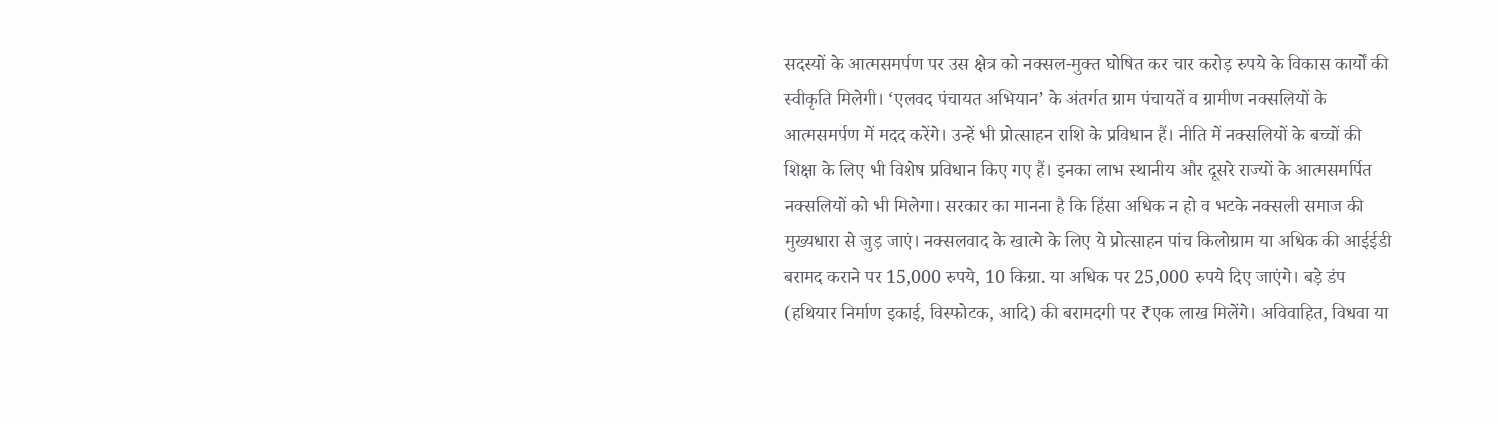सदस्यों के आत्मसमर्पण पर उस क्षेत्र को नक्सल-मुक्त घोषित कर चार करोड़ रुपये के विकास कार्यों की स्वीकृति मिलेगी। ‘एलवद पंचायत अभियान’ के अंतर्गत ग्राम पंचायतें व ग्रामीण नक्सलियों के आत्मसमर्पण में मदद करेंगे। उन्हें भी प्रोत्साहन राशि के प्रविधान हैं। नीति में नक्सलियों के बच्चों की शिक्षा के लिए भी विशेष प्रविधान किए गए हैं। इनका लाभ स्थानीय और दूसरे राज्यों के आत्मसमर्पित नक्सलियों को भी मिलेगा। सरकार का मानना है कि हिंसा अधिक न हो व भटके नक्सली समाज की मुख्यधारा से जुड़ जाएं। नक्सलवाद के खात्मे के लिए ये प्रोत्साहन पांच किलोग्राम या अधिक की आईईडी बरामद कराने पर 15,000 रुपये, 10 किग्रा. या अधिक पर 25,000 रुपये दिए जाएंगे। बड़े डंप (हथियार निर्माण इकाई, विस्फोटक, आदि) की बरामदगी पर ₹एक लाख मिलेंगे। अविवाहित, विधवा या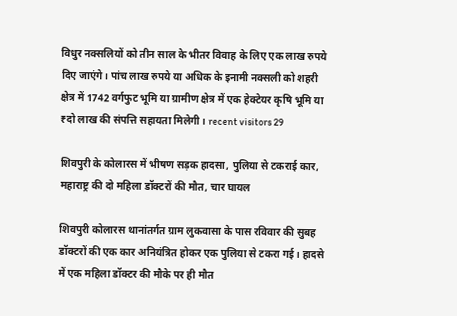विधुर नक्सलियों को तीन साल के भीतर विवाह के लिए एक लाख रुपये दिए जाएंगे। पांच लाख रुपये या अधिक के इनामी नक्सली को शहरी क्षेत्र में 1742 वर्गफुट भूमि या ग्रामीण क्षेत्र में एक हेक्टेयर कृषि भूमि या ₹दो लाख की संपत्ति सहायता मिलेगी। recent visitors 29

शिवपुरी के कोलारस में भीषण सड़क हादसा, पुलिया से टकराई कार, महाराष्ट्र की दो महिला डॉक्टरों की मौत, चार घायल

शिवपुरी कोलारस थानांतर्गत ग्राम लुकवासा के पास रविवार की सुबह डॉक्टरों की एक कार अनियंत्रित होकर एक पुलिया से टकरा गई। हादसे में एक महिला डॉक्टर की मौके पर ही मौत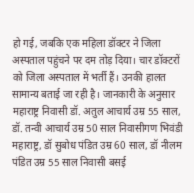हो गई, जबकि एक महिला डॉक्टर ने जिला अस्पताल पहुंचने पर दम तोड़ दिया। चार डॉक्टरों को जिला अस्पताल में भर्ती हैं। उनकी हालत सामान्य बताई जा रही है। जानकारी के अनुसार महाराष्ट्र निवासी डॉ. अतुल आचार्य उम्र 55 साल, डॉ. तन्वी आचार्य उम्र 50 साल निवासीगण भिवंडी महाराष्ट्र, डॉ सुबोध पंडित उम्र 60 साल, डॉ नीलम पंडित उम्र 55 साल निवासी बसई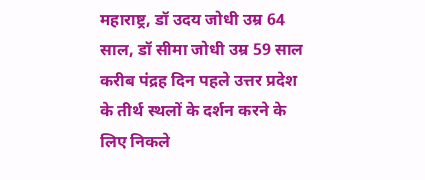महाराष्ट्र, डॉ उदय जोधी उम्र 64 साल, डॉ सीमा जोधी उम्र 59 साल करीब पंद्रह दिन पहले उत्तर प्रदेश के तीर्थ स्थलों के दर्शन करने के लिए निकले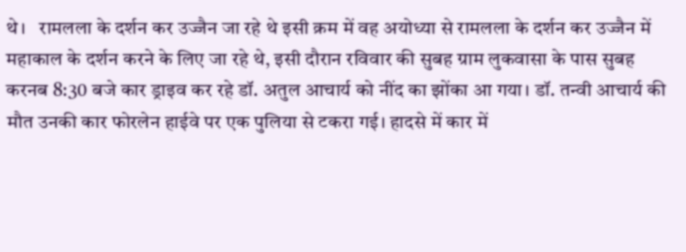थे।   रामलला के दर्शन कर उज्जैन जा रहे थे इसी क्रम में वह अयोध्या से रामलला के दर्शन कर उज्जैन में महाकाल के दर्शन करने के लिए जा रहे थे, इसी दौरान रविवार की सुबह ग्राम लुकवासा के पास सुबह करनब 8:30 बजे कार ड्राइव कर रहे डॉ. अतुल आचार्य को नींद का झोंका आ गया। डॉ. तन्वी आचार्य की मौत उनकी कार फोरलेन हाईवे पर एक पुलिया से टकरा गई। हादसे में कार में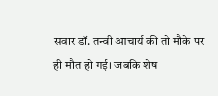सवार डॉ. तन्वी आचार्य की तो मौके पर ही मौत हो गई। जबकि शेष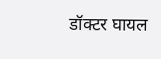डॉक्टर घायल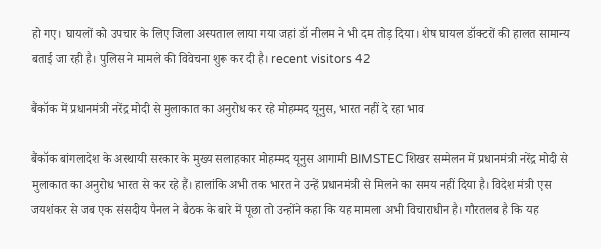हो गए। घायलों को उपचार के लिए जिला अस्पताल लाया गया जहां डॉ नीलम ने भी दम तोड़ दिया। शेष घायल डॉक्टरों की हालत सामान्य बताई जा रही है। पुलिस ने मामले की विवेचना शुरू कर दी है। recent visitors 42

बैंकॉक में प्रधानमंत्री नरेंद्र मोदी से मुलाकात का अनुरोध कर रहे मोहम्मद यूनुस, भारत नहीं दे रहा भाव

बैंकॉक बांगलादेश के अस्थायी सरकार के मुख्य सलाहकार मोहम्मद यूनुस आगामी BIMSTEC शिखर सम्मेलन में प्रधानमंत्री नरेंद्र मोदी से मुलाकात का अनुरोध भारत से कर रहे हैं। हालांकि अभी तक भारत ने उन्हें प्रधानमंत्री से मिलने का समय नहीं दिया है। विदेश मंत्री एस जयशंकर से जब एक संसदीय पैनल ने बैठक के बारे में पूछा तो उन्होंने कहा कि यह मामला अभी विचाराधीन है। गौरतलब है कि यह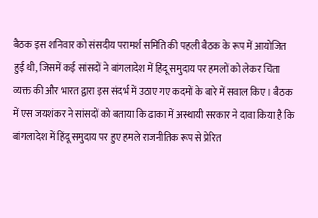बैठक इस शनिवार को संसदीय परामर्श समिति की पहली बैठक के रूप में आयोजित हुई थी, जिसमें कई सांसदों ने बांगलादेश में हिंदू समुदाय पर हमलों को लेकर चिंता व्यक्त की और भारत द्वारा इस संदर्भ में उठाए गए कदमों के बारे में सवाल किए। बैठक में एस जयशंकर ने सांसदों को बताया कि ढाका में अस्थायी सरकार ने दावा किया है कि बांगलादेश में हिंदू समुदाय पर हुए हमले राजनीतिक रूप से प्रेरित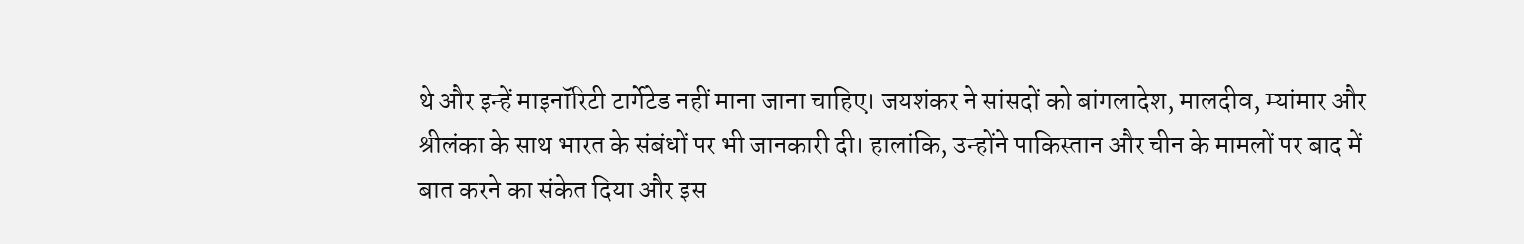थे और इन्हें माइनॉरिटी टार्गेटेड नहीं माना जाना चाहिए। जयशंकर ने सांसदों को बांगलादेश, मालदीव, म्यांमार और श्रीलंका के साथ भारत के संबंधों पर भी जानकारी दी। हालांकि, उन्होंने पाकिस्तान और चीन के मामलों पर बाद में बात करने का संकेत दिया और इस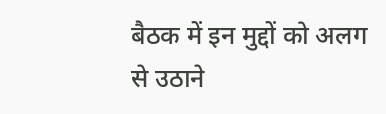बैठक में इन मुद्दों को अलग से उठाने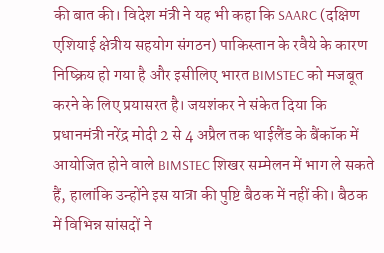की बात की। विदेश मंत्री ने यह भी कहा कि SAARC (दक्षिण एशियाई क्षेत्रीय सहयोग संगठन) पाकिस्तान के रवैये के कारण निष्क्रिय हो गया है और इसीलिए भारत BIMSTEC को मजबूत करने के लिए प्रयासरत है। जयशंकर ने संकेत दिया कि प्रधानमंत्री नरेंद्र मोदी 2 से 4 अप्रैल तक थाईलैंड के बैंकॉक में आयोजित होने वाले BIMSTEC शिखर सम्मेलन में भाग ले सकते हैं, हालांकि उन्होंने इस यात्रा की पुष्टि बैठक में नहीं की। बैठक में विभिन्न सांसदों ने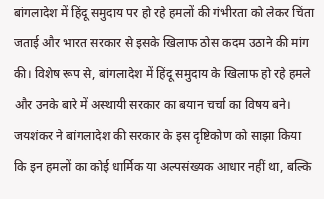बांगलादेश में हिंदू समुदाय पर हो रहे हमलों की गंभीरता को लेकर चिंता जताई और भारत सरकार से इसके खिलाफ ठोस कदम उठाने की मांग की। विशेष रूप से, बांगलादेश में हिंदू समुदाय के खिलाफ हो रहे हमले और उनके बारे में अस्थायी सरकार का बयान चर्चा का विषय बने। जयशंकर ने बांगलादेश की सरकार के इस दृष्टिकोण को साझा किया कि इन हमलों का कोई धार्मिक या अल्पसंख्यक आधार नहीं था, बल्कि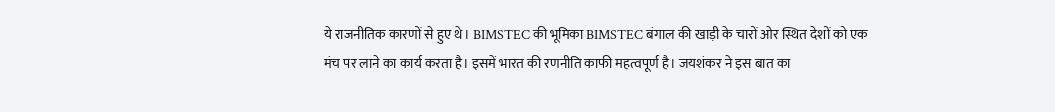ये राजनीतिक कारणों से हुए थे। BIMSTEC की भूमिका BIMSTEC बंगाल की खाड़ी के चारों ओर स्थित देशों को एक मंच पर लाने का कार्य करता है। इसमें भारत की रणनीति काफी महत्वपूर्ण है। जयशंकर ने इस बात का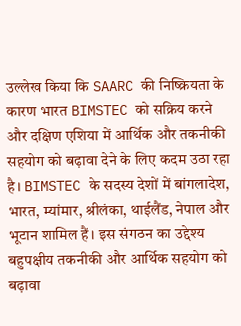उल्लेख किया कि SAARC की निष्क्रियता के कारण भारत BIMSTEC को सक्रिय करने और दक्षिण एशिया में आर्थिक और तकनीकी सहयोग को बढ़ावा देने के लिए कदम उठा रहा है। BIMSTEC के सदस्य देशों में बांगलादेश, भारत, म्यांमार, श्रीलंका, थाईलैंड, नेपाल और भूटान शामिल हैं। इस संगठन का उद्देश्य बहुपक्षीय तकनीकी और आर्थिक सहयोग को बढ़ावा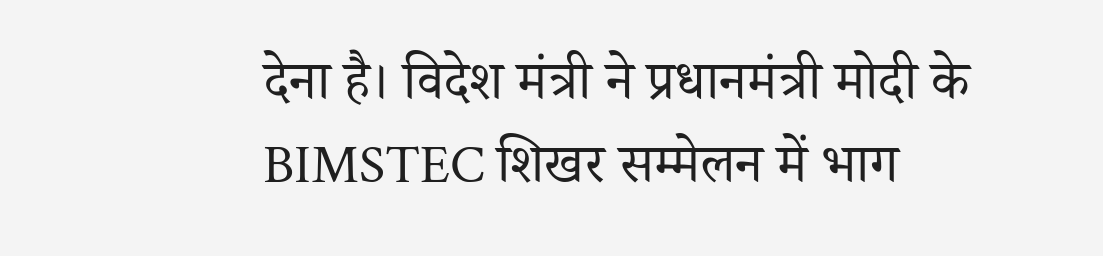देना है। विदेश मंत्री ने प्रधानमंत्री मोदी के BIMSTEC शिखर सम्मेलन में भाग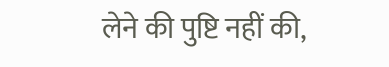लेने की पुष्टि नहीं की,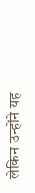लेकिन उन्होंने यह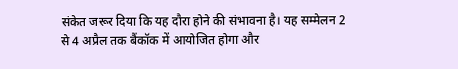संकेत जरूर दिया कि यह दौरा होने की संभावना है। यह सम्मेलन 2 से 4 अप्रैल तक बैंकॉक में आयोजित होगा और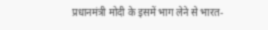प्रधानमंत्री मोदी के इसमें भाग लेने से भारत-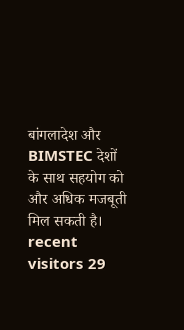बांगलादेश और BIMSTEC देशों के साथ सहयोग को और अधिक मजबूती मिल सकती है। recent visitors 29